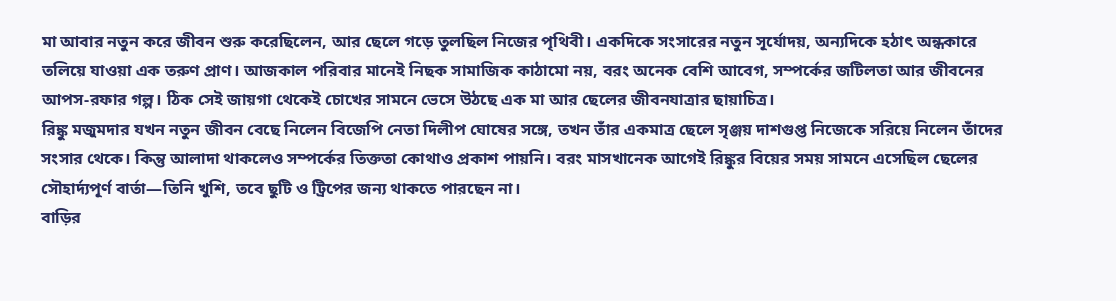মা আবার নতুন করে জীবন শুরু করেছিলেন, আর ছেলে গড়ে তুলছিল নিজের পৃথিবী। একদিকে সংসারের নতুন সূর্যোদয়, অন্যদিকে হঠাৎ অন্ধকারে তলিয়ে যাওয়া এক তরুণ প্রাণ। আজকাল পরিবার মানেই নিছক সামাজিক কাঠামো নয়, বরং অনেক বেশি আবেগ, সম্পর্কের জটিলতা আর জীবনের আপস-রফার গল্প। ঠিক সেই জায়গা থেকেই চোখের সামনে ভেসে উঠছে এক মা আর ছেলের জীবনযাত্রার ছায়াচিত্র।
রিঙ্কু মজুমদার যখন নতুন জীবন বেছে নিলেন বিজেপি নেতা দিলীপ ঘোষের সঙ্গে, তখন তাঁর একমাত্র ছেলে সৃঞ্জয় দাশগুপ্ত নিজেকে সরিয়ে নিলেন তাঁদের সংসার থেকে। কিন্তু আলাদা থাকলেও সম্পর্কের তিক্ততা কোথাও প্রকাশ পায়নি। বরং মাসখানেক আগেই রিঙ্কুর বিয়ের সময় সামনে এসেছিল ছেলের সৌহার্দ্যপূর্ণ বার্তা—তিনি খুশি, তবে ছুটি ও ট্রিপের জন্য থাকতে পারছেন না।
বাড়ির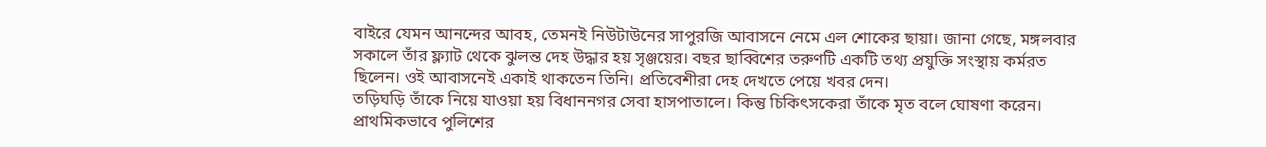বাইরে যেমন আনন্দের আবহ, তেমনই নিউটাউনের সাপুরজি আবাসনে নেমে এল শোকের ছায়া। জানা গেছে, মঙ্গলবার সকালে তাঁর ফ্ল্যাট থেকে ঝুলন্ত দেহ উদ্ধার হয় সৃঞ্জয়ের। বছর ছাব্বিশের তরুণটি একটি তথ্য প্রযুক্তি সংস্থায় কর্মরত ছিলেন। ওই আবাসনেই একাই থাকতেন তিনি। প্রতিবেশীরা দেহ দেখতে পেয়ে খবর দেন।
তড়িঘড়ি তাঁকে নিয়ে যাওয়া হয় বিধাননগর সেবা হাসপাতালে। কিন্তু চিকিৎসকেরা তাঁকে মৃত বলে ঘোষণা করেন। প্রাথমিকভাবে পুলিশের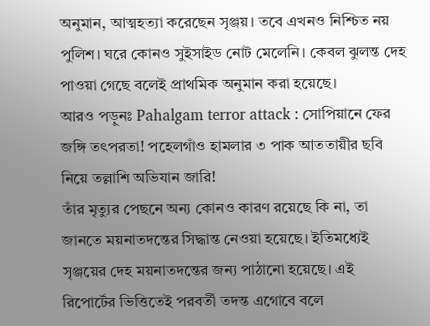অনুমান, আত্মহত্যা করেছেন সৃঞ্জয়। তবে এখনও নিশ্চিত নয় পুলিশ। ঘরে কোনও সুইসাইড নোট মেলেনি। কেবল ঝুলন্ত দেহ পাওয়া গেছে বলেই প্রাথমিক অনুমান করা হয়েছে।
আরও পড়ুনঃ Pahalgam terror attack : সোপিয়ানে ফের জঙ্গি তৎপরতা! পহেলগাঁও হামলার ৩ পাক আততায়ীর ছবি নিয়ে তল্লাশি অভিযান জারি!
তাঁর মৃত্যুর পেছনে অন্য কোনও কারণ রয়েছে কি না, তা জানতে ময়নাতদন্তের সিদ্ধান্ত নেওয়া হয়েছে। ইতিমধ্যেই সৃঞ্জয়ের দেহ ময়নাতদন্তের জন্য পাঠানো হয়েছে। এই রিপোর্টের ভিত্তিতেই পরবর্তী তদন্ত এগোবে বলে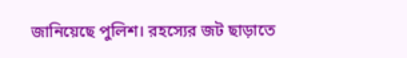জানিয়েছে পুলিশ। রহস্যের জট ছাড়াতে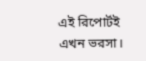এই রিপোর্টই এখন ভরসা।